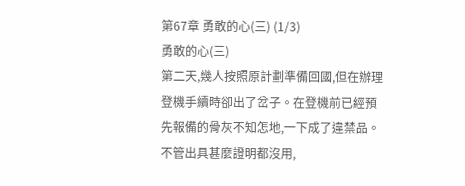第67章 勇敢的心(三) (1/3)
勇敢的心(三)
第二天,幾人按照原計劃準備回國,但在辦理登機手續時卻出了岔子。在登機前已經預先報備的骨灰不知怎地,一下成了違禁品。不管出具甚麼證明都沒用,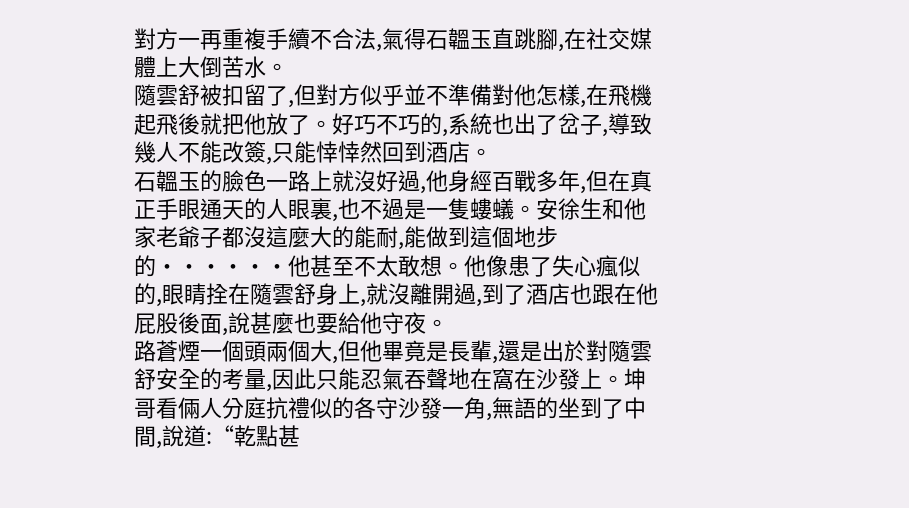對方一再重複手續不合法,氣得石韞玉直跳腳,在社交媒體上大倒苦水。
隨雲舒被扣留了,但對方似乎並不準備對他怎樣,在飛機起飛後就把他放了。好巧不巧的,系統也出了岔子,導致幾人不能改簽,只能悻悻然回到酒店。
石韞玉的臉色一路上就沒好過,他身經百戰多年,但在真正手眼通天的人眼裏,也不過是一隻螻蟻。安徐生和他家老爺子都沒這麼大的能耐,能做到這個地步的······他甚至不太敢想。他像患了失心瘋似的,眼睛拴在隨雲舒身上,就沒離開過,到了酒店也跟在他屁股後面,說甚麼也要給他守夜。
路蒼煙一個頭兩個大,但他畢竟是長輩,還是出於對隨雲舒安全的考量,因此只能忍氣吞聲地在窩在沙發上。坤哥看倆人分庭抗禮似的各守沙發一角,無語的坐到了中間,說道:“乾點甚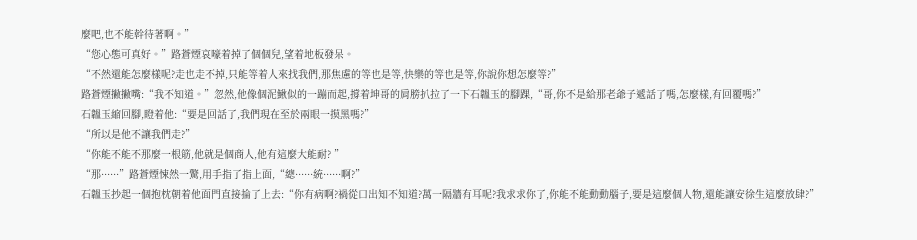麼吧,也不能幹待著啊。”
“您心態可真好。”路蒼煙哀嚎着掉了個個兒,望着地板發呆。
“不然還能怎麼樣呢?走也走不掉,只能等着人來找我們,那焦慮的等也是等,快樂的等也是等,你說你想怎麼等?”
路蒼煙撇撇嘴:“我不知道。”忽然,他像個泥鰍似的一蹦而起,撐着坤哥的肩膀扒拉了一下石韞玉的腳踝,“哥,你不是給那老爺子遞話了嗎,怎麼樣,有回覆嗎?”
石韞玉縮回腳,瞪着他:“要是回話了,我們現在至於兩眼一摸黑嗎?”
“所以是他不讓我們走?”
“你能不能不那麼一根筋,他就是個商人,他有這麼大能耐? ”
“那······”路蒼煙悚然一驚,用手指了指上面,“總······統······啊?”
石韞玉抄起一個抱枕朝着他面門直接掄了上去:“你有病啊?禍從口出知不知道?萬一隔牆有耳呢?我求求你了,你能不能動動腦子,要是這麼個人物,還能讓安徐生這麼放肆?”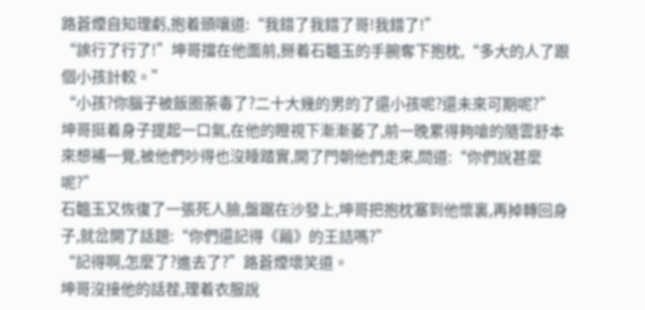路蒼煙自知理虧,抱着頭嚷道:“我錯了我錯了哥!我錯了!”
“誒行了行了!”坤哥擋在他面前,掰着石韞玉的手腕奪下抱枕,“多大的人了跟個小孩計較。”
“小孩?你腦子被飯圈荼毒了?二十大幾的男的了還小孩呢?還未來可期呢?”
坤哥挺着身子提起一口氣,在他的瞪視下漸漸萎了,前一晚累得夠嗆的隨雲舒本來想補一覺,被他們吵得也沒睡踏實,開了門朝他們走來,問道:“你們說甚麼呢?”
石韞玉又恢復了一張死人臉,盤踞在沙發上,坤哥把抱枕塞到他懷裏,再掉轉回身子,就岔開了話題:“你們還記得《繭》的王詰嗎?”
“記得啊,怎麼了?進去了?”路蒼煙壞笑道。
坤哥沒接他的話茬,理着衣服說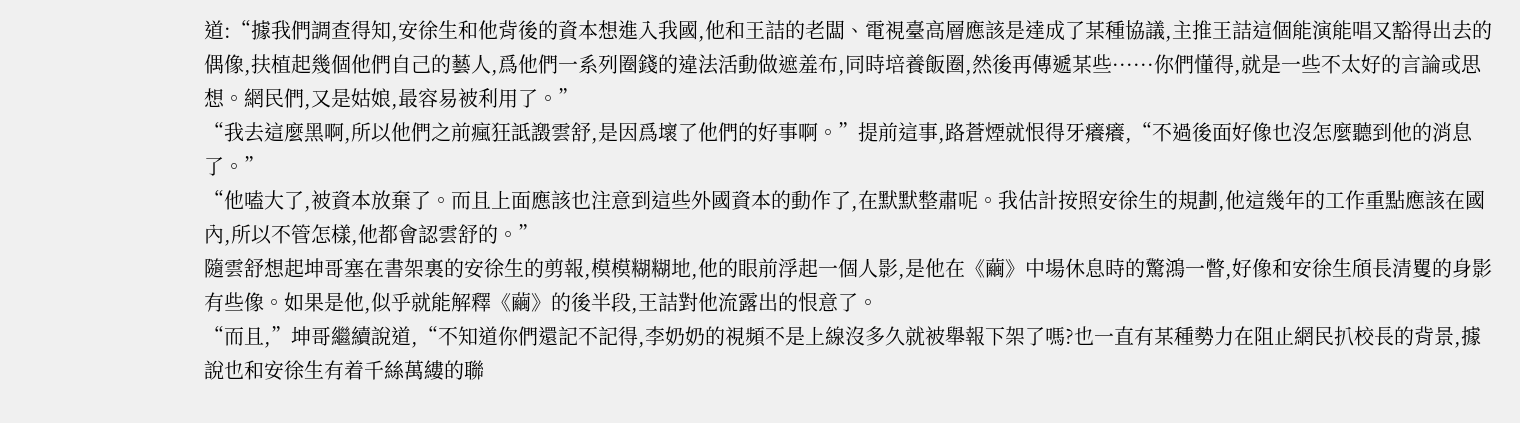道:“據我們調查得知,安徐生和他背後的資本想進入我國,他和王詰的老闆、電視臺高層應該是達成了某種協議,主推王詰這個能演能唱又豁得出去的偶像,扶植起幾個他們自己的藝人,爲他們一系列圈錢的違法活動做遮羞布,同時培養飯圈,然後再傳遞某些······你們懂得,就是一些不太好的言論或思想。網民們,又是姑娘,最容易被利用了。”
“我去這麼黑啊,所以他們之前瘋狂詆譭雲舒,是因爲壞了他們的好事啊。”提前這事,路蒼煙就恨得牙癢癢,“不過後面好像也沒怎麼聽到他的消息了。”
“他嗑大了,被資本放棄了。而且上面應該也注意到這些外國資本的動作了,在默默整肅呢。我估計按照安徐生的規劃,他這幾年的工作重點應該在國內,所以不管怎樣,他都會認雲舒的。”
隨雲舒想起坤哥塞在書架裏的安徐生的剪報,模模糊糊地,他的眼前浮起一個人影,是他在《繭》中場休息時的驚鴻一瞥,好像和安徐生頎長清矍的身影有些像。如果是他,似乎就能解釋《繭》的後半段,王詰對他流露出的恨意了。
“而且,”坤哥繼續說道,“不知道你們還記不記得,李奶奶的視頻不是上線沒多久就被舉報下架了嗎?也一直有某種勢力在阻止網民扒校長的背景,據說也和安徐生有着千絲萬縷的聯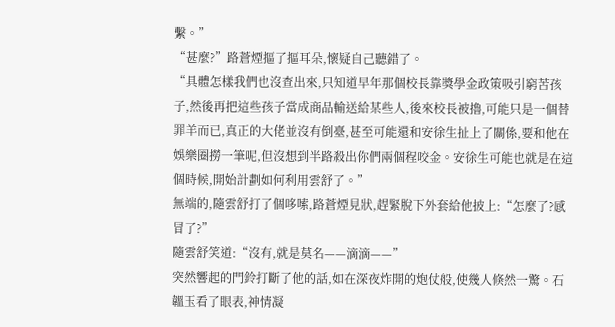繫。”
“甚麼?”路蒼煙摳了摳耳朵,懷疑自己聽錯了。
“具體怎樣我們也沒查出來,只知道早年那個校長靠獎學金政策吸引窮苦孩子,然後再把這些孩子當成商品輸送給某些人,後來校長被擼,可能只是一個替罪羊而已,真正的大佬並沒有倒臺,甚至可能還和安徐生扯上了關係,要和他在娛樂圈撈一筆呢,但沒想到半路殺出你們兩個程咬金。安徐生可能也就是在這個時候,開始計劃如何利用雲舒了。”
無端的,隨雲舒打了個哆嗦,路蒼煙見狀,趕緊脫下外套給他披上:“怎麼了?感冒了?”
隨雲舒笑道:“沒有,就是莫名——滴滴——”
突然響起的門鈴打斷了他的話,如在深夜炸開的炮仗般,使幾人倏然一驚。石韞玉看了眼表,神情凝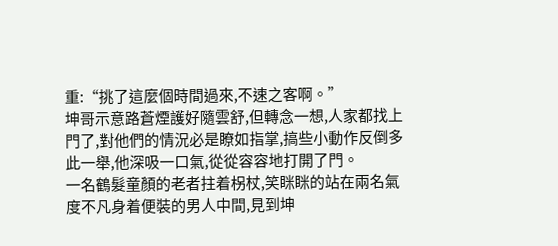重:“挑了這麼個時間過來,不速之客啊。”
坤哥示意路蒼煙護好隨雲舒,但轉念一想,人家都找上門了,對他們的情況必是瞭如指掌,搞些小動作反倒多此一舉,他深吸一口氣,從從容容地打開了門。
一名鶴髮童顏的老者拄着柺杖,笑眯眯的站在兩名氣度不凡身着便裝的男人中間,見到坤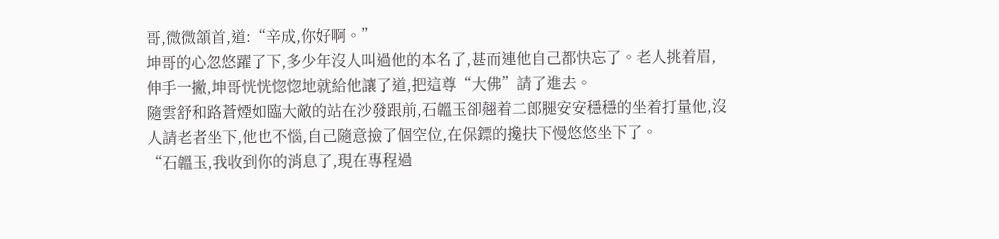哥,微微頷首,道:“辛成,你好啊。”
坤哥的心忽悠躍了下,多少年沒人叫過他的本名了,甚而連他自己都快忘了。老人挑着眉,伸手一撇,坤哥恍恍惚惚地就給他讓了道,把這尊“大佛”請了進去。
隨雲舒和路蒼煙如臨大敵的站在沙發跟前,石韞玉卻翹着二郎腿安安穩穩的坐着打量他,沒人請老者坐下,他也不惱,自己隨意撿了個空位,在保鏢的攙扶下慢悠悠坐下了。
“石韞玉,我收到你的消息了,現在專程過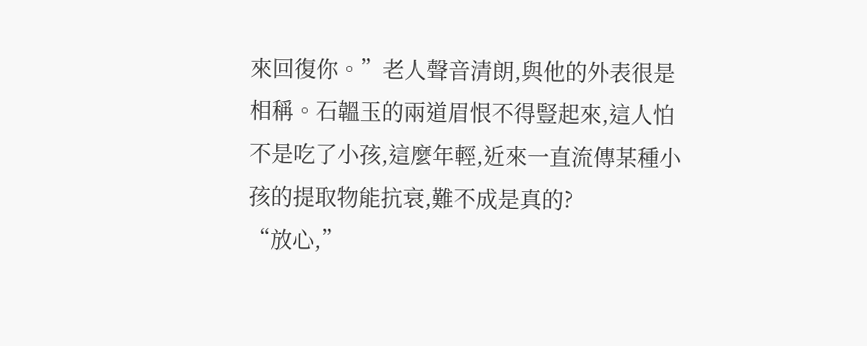來回復你。”老人聲音清朗,與他的外表很是相稱。石韞玉的兩道眉恨不得豎起來,這人怕不是吃了小孩,這麼年輕,近來一直流傳某種小孩的提取物能抗衰,難不成是真的?
“放心,”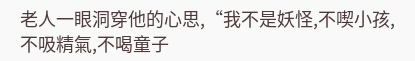老人一眼洞穿他的心思,“我不是妖怪,不喫小孩,不吸精氣,不喝童子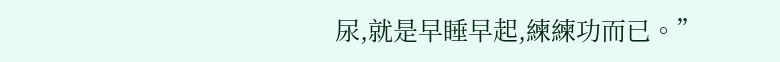尿,就是早睡早起,練練功而已。”